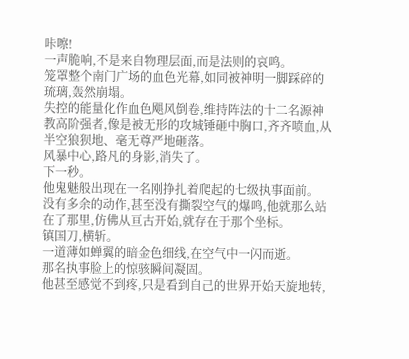咔嚓!
一声脆响,不是来自物理层面,而是法则的哀鸣。
笼罩整个南门广场的血色光幕,如同被神明一脚踩碎的琉璃,轰然崩塌。
失控的能量化作血色飓风倒卷,维持阵法的十二名源神教高阶强者,像是被无形的攻城锤砸中胸口,齐齐喷血,从半空狼狈地、毫无尊严地砸落。
风暴中心,路凡的身影,消失了。
下一秒。
他鬼魅般出现在一名刚挣扎着爬起的七级执事面前。
没有多余的动作,甚至没有撕裂空气的爆鸣,他就那么站在了那里,仿佛从亘古开始,就存在于那个坐标。
镇国刀,横斩。
一道薄如蝉翼的暗金色细线,在空气中一闪而逝。
那名执事脸上的惊骇瞬间凝固。
他甚至感觉不到疼,只是看到自己的世界开始天旋地转,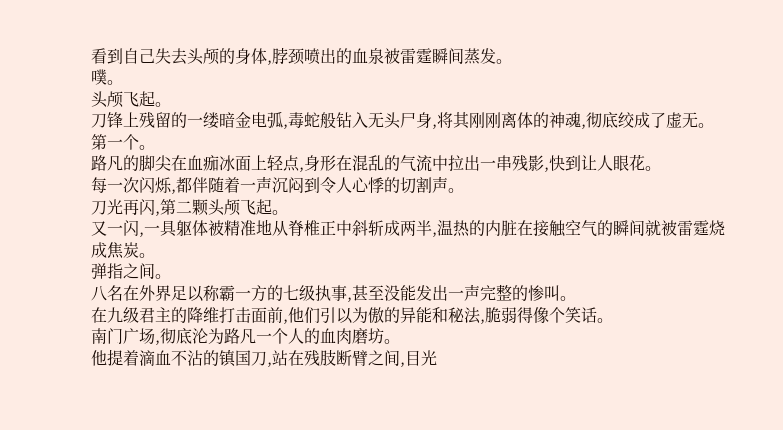看到自己失去头颅的身体,脖颈喷出的血泉被雷霆瞬间蒸发。
噗。
头颅飞起。
刀锋上残留的一缕暗金电弧,毒蛇般钻入无头尸身,将其刚刚离体的神魂,彻底绞成了虚无。
第一个。
路凡的脚尖在血痂冰面上轻点,身形在混乱的气流中拉出一串残影,快到让人眼花。
每一次闪烁,都伴随着一声沉闷到令人心悸的切割声。
刀光再闪,第二颗头颅飞起。
又一闪,一具躯体被精准地从脊椎正中斜斩成两半,温热的内脏在接触空气的瞬间就被雷霆烧成焦炭。
弹指之间。
八名在外界足以称霸一方的七级执事,甚至没能发出一声完整的惨叫。
在九级君主的降维打击面前,他们引以为傲的异能和秘法,脆弱得像个笑话。
南门广场,彻底沦为路凡一个人的血肉磨坊。
他提着滴血不沾的镇国刀,站在残肢断臂之间,目光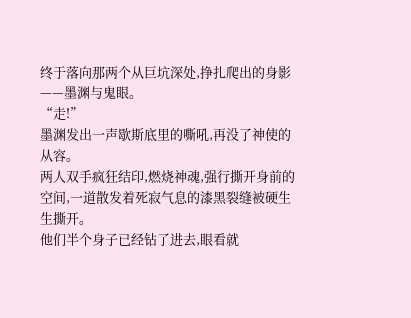终于落向那两个从巨坑深处,挣扎爬出的身影——墨渊与鬼眼。
“走!”
墨渊发出一声歇斯底里的嘶吼,再没了神使的从容。
两人双手疯狂结印,燃烧神魂,强行撕开身前的空间,一道散发着死寂气息的漆黑裂缝被硬生生撕开。
他们半个身子已经钻了进去,眼看就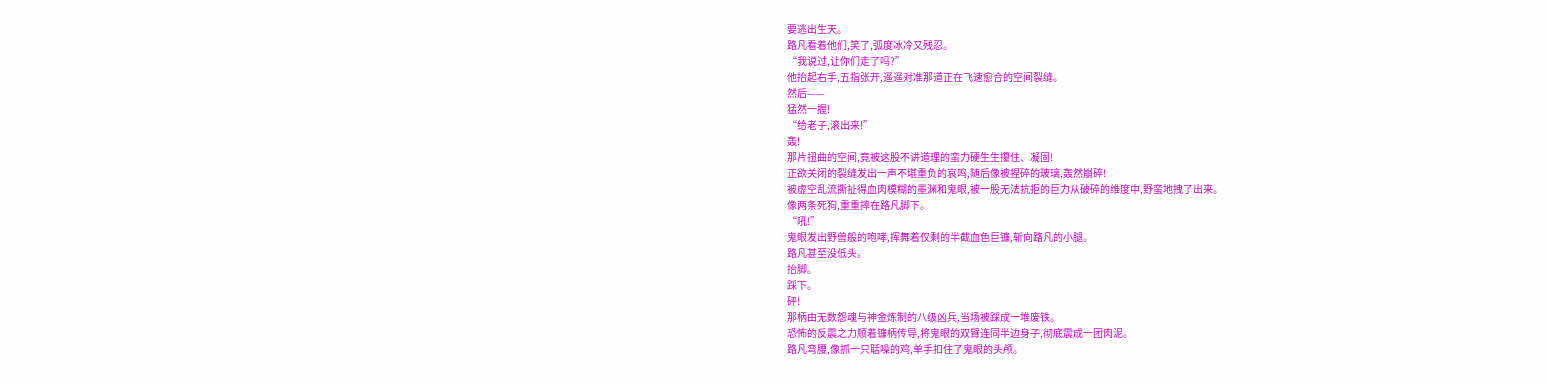要逃出生天。
路凡看着他们,笑了,弧度冰冷又残忍。
“我说过,让你们走了吗?”
他抬起右手,五指张开,遥遥对准那道正在飞速愈合的空间裂缝。
然后——
猛然一握!
“给老子,滚出来!”
轰!
那片扭曲的空间,竟被这股不讲道理的蛮力硬生生攥住、凝固!
正欲关闭的裂缝发出一声不堪重负的哀鸣,随后像被捏碎的玻璃,轰然崩碎!
被虚空乱流撕扯得血肉模糊的墨渊和鬼眼,被一股无法抗拒的巨力从破碎的维度中,野蛮地拽了出来。
像两条死狗,重重摔在路凡脚下。
“吼!”
鬼眼发出野兽般的咆哮,挥舞着仅剩的半截血色巨镰,斩向路凡的小腿。
路凡甚至没低头。
抬脚。
踩下。
砰!
那柄由无数怨魂与神金炼制的八级凶兵,当场被踩成一堆废铁。
恐怖的反震之力顺着镰柄传导,将鬼眼的双臂连同半边身子,彻底震成一团肉泥。
路凡弯腰,像抓一只聒噪的鸡,单手扣住了鬼眼的头颅。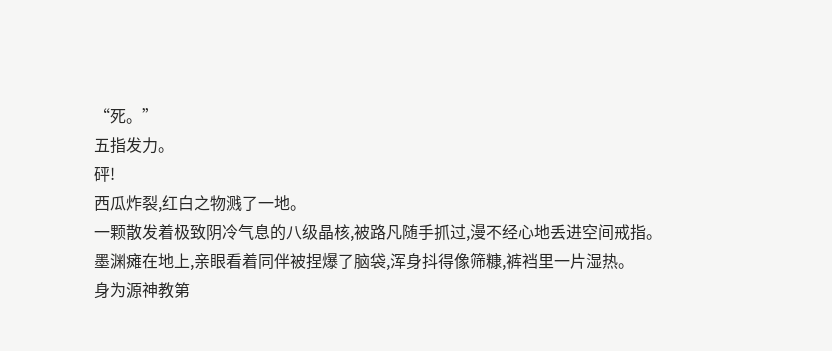“死。”
五指发力。
砰!
西瓜炸裂,红白之物溅了一地。
一颗散发着极致阴冷气息的八级晶核,被路凡随手抓过,漫不经心地丢进空间戒指。
墨渊瘫在地上,亲眼看着同伴被捏爆了脑袋,浑身抖得像筛糠,裤裆里一片湿热。
身为源神教第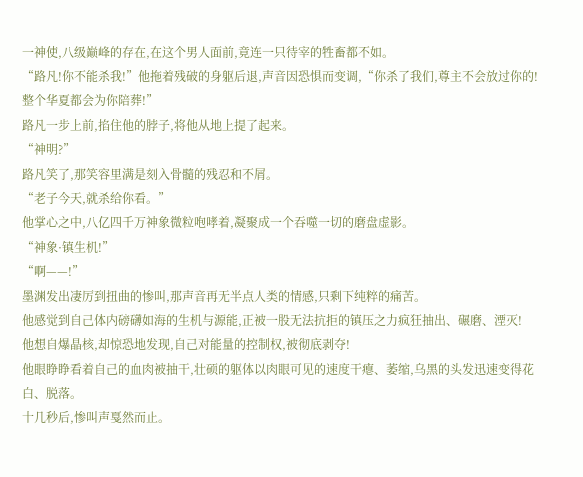一神使,八级巅峰的存在,在这个男人面前,竟连一只待宰的牲畜都不如。
“路凡!你不能杀我!”他拖着残破的身躯后退,声音因恐惧而变调,“你杀了我们,尊主不会放过你的!整个华夏都会为你陪葬!”
路凡一步上前,掐住他的脖子,将他从地上提了起来。
“神明?”
路凡笑了,那笑容里满是刻入骨髓的残忍和不屑。
“老子今天,就杀给你看。”
他掌心之中,八亿四千万神象微粒咆哮着,凝聚成一个吞噬一切的磨盘虚影。
“神象·镇生机!”
“啊——!”
墨渊发出凄厉到扭曲的惨叫,那声音再无半点人类的情感,只剩下纯粹的痛苦。
他感觉到自己体内磅礴如海的生机与源能,正被一股无法抗拒的镇压之力疯狂抽出、碾磨、湮灭!
他想自爆晶核,却惊恐地发现,自己对能量的控制权,被彻底剥夺!
他眼睁睁看着自己的血肉被抽干,壮硕的躯体以肉眼可见的速度干瘪、萎缩,乌黑的头发迅速变得花白、脱落。
十几秒后,惨叫声戛然而止。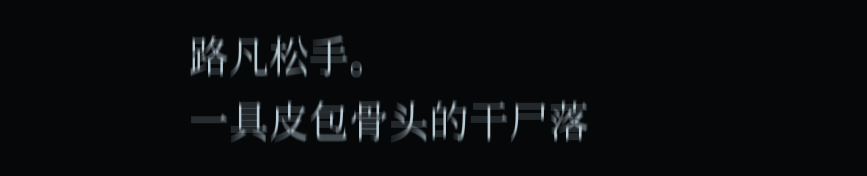路凡松手。
一具皮包骨头的干尸落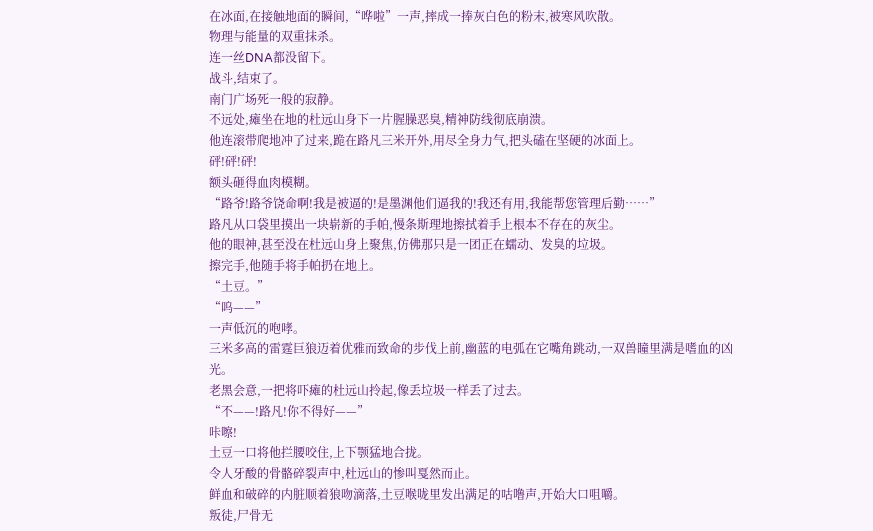在冰面,在接触地面的瞬间,“哗啦”一声,摔成一捧灰白色的粉末,被寒风吹散。
物理与能量的双重抹杀。
连一丝DNA都没留下。
战斗,结束了。
南门广场死一般的寂静。
不远处,瘫坐在地的杜远山身下一片腥臊恶臭,精神防线彻底崩溃。
他连滚带爬地冲了过来,跪在路凡三米开外,用尽全身力气,把头磕在坚硬的冰面上。
砰!砰!砰!
额头砸得血肉模糊。
“路爷!路爷饶命啊!我是被逼的!是墨渊他们逼我的!我还有用,我能帮您管理后勤……”
路凡从口袋里摸出一块崭新的手帕,慢条斯理地擦拭着手上根本不存在的灰尘。
他的眼神,甚至没在杜远山身上聚焦,仿佛那只是一团正在蠕动、发臭的垃圾。
擦完手,他随手将手帕扔在地上。
“土豆。”
“呜——”
一声低沉的咆哮。
三米多高的雷霆巨狼迈着优雅而致命的步伐上前,幽蓝的电弧在它嘴角跳动,一双兽瞳里满是嗜血的凶光。
老黑会意,一把将吓瘫的杜远山拎起,像丢垃圾一样丢了过去。
“不——!路凡!你不得好——”
咔嚓!
土豆一口将他拦腰咬住,上下颚猛地合拢。
令人牙酸的骨骼碎裂声中,杜远山的惨叫戛然而止。
鲜血和破碎的内脏顺着狼吻滴落,土豆喉咙里发出满足的咕噜声,开始大口咀嚼。
叛徒,尸骨无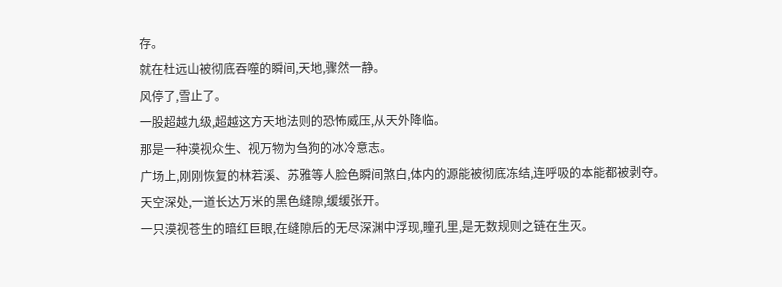存。
就在杜远山被彻底吞噬的瞬间,天地,骤然一静。
风停了,雪止了。
一股超越九级,超越这方天地法则的恐怖威压,从天外降临。
那是一种漠视众生、视万物为刍狗的冰冷意志。
广场上,刚刚恢复的林若溪、苏雅等人脸色瞬间煞白,体内的源能被彻底冻结,连呼吸的本能都被剥夺。
天空深处,一道长达万米的黑色缝隙,缓缓张开。
一只漠视苍生的暗红巨眼,在缝隙后的无尽深渊中浮现,瞳孔里,是无数规则之链在生灭。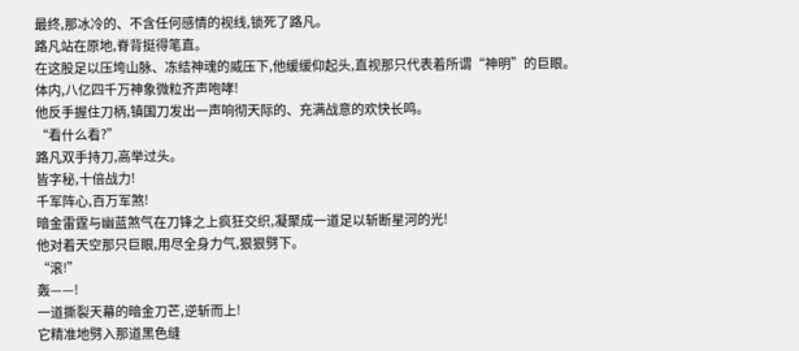最终,那冰冷的、不含任何感情的视线,锁死了路凡。
路凡站在原地,脊背挺得笔直。
在这股足以压垮山脉、冻结神魂的威压下,他缓缓仰起头,直视那只代表着所谓“神明”的巨眼。
体内,八亿四千万神象微粒齐声咆哮!
他反手握住刀柄,镇国刀发出一声响彻天际的、充满战意的欢快长鸣。
“看什么看?”
路凡双手持刀,高举过头。
皆字秘,十倍战力!
千军阵心,百万军煞!
暗金雷霆与幽蓝煞气在刀锋之上疯狂交织,凝聚成一道足以斩断星河的光!
他对着天空那只巨眼,用尽全身力气,狠狠劈下。
“滚!”
轰——!
一道撕裂天幕的暗金刀芒,逆斩而上!
它精准地劈入那道黑色缝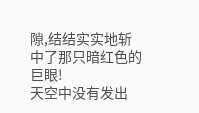隙,结结实实地斩中了那只暗红色的巨眼!
天空中没有发出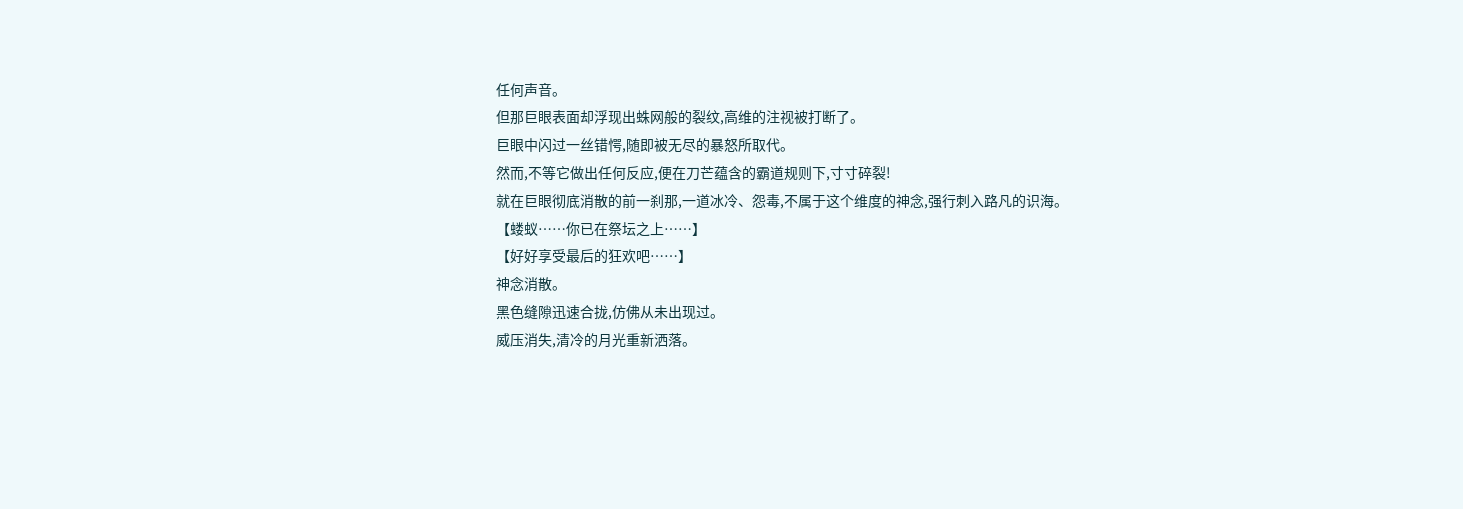任何声音。
但那巨眼表面却浮现出蛛网般的裂纹,高维的注视被打断了。
巨眼中闪过一丝错愕,随即被无尽的暴怒所取代。
然而,不等它做出任何反应,便在刀芒蕴含的霸道规则下,寸寸碎裂!
就在巨眼彻底消散的前一刹那,一道冰冷、怨毒,不属于这个维度的神念,强行刺入路凡的识海。
【蝼蚁……你已在祭坛之上……】
【好好享受最后的狂欢吧……】
神念消散。
黑色缝隙迅速合拢,仿佛从未出现过。
威压消失,清冷的月光重新洒落。